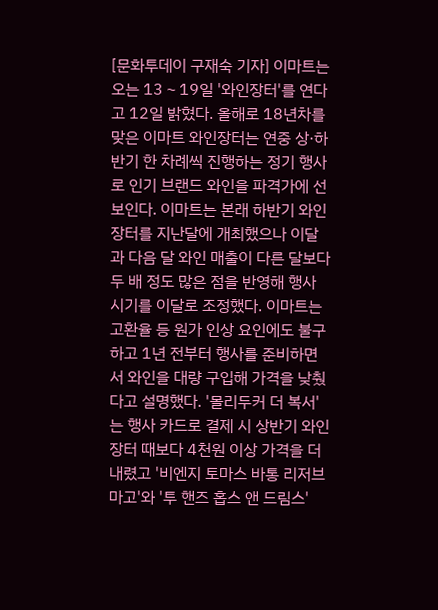[문화투데이 구재숙 기자] 이마트는 오는 13∼19일 '와인장터'를 연다고 12일 밝혔다. 올해로 18년차를 맞은 이마트 와인장터는 연중 상·하반기 한 차례씩 진행하는 정기 행사로 인기 브랜드 와인을 파격가에 선보인다. 이마트는 본래 하반기 와인장터를 지난달에 개최했으나 이달과 다음 달 와인 매출이 다른 달보다 두 배 정도 많은 점을 반영해 행사 시기를 이달로 조정했다. 이마트는 고환율 등 원가 인상 요인에도 불구하고 1년 전부터 행사를 준비하면서 와인을 대량 구입해 가격을 낮췄다고 설명했다. '몰리두커 더 복서'는 행사 카드로 결제 시 상반기 와인장터 때보다 4천원 이상 가격을 더 내렸고 '비엔지 토마스 바통 리저브 마고'와 '투 핸즈 홉스 앤 드림스'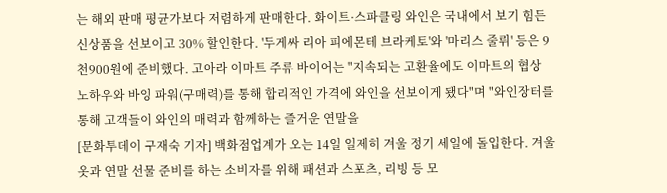는 해외 판매 평균가보다 저렴하게 판매한다. 화이트·스파클링 와인은 국내에서 보기 힘든 신상품을 선보이고 30% 할인한다. '두게싸 리아 피에몬테 브라케토'와 '마리스 줄뤼' 등은 9천900원에 준비했다. 고아라 이마트 주류 바이어는 "지속되는 고환율에도 이마트의 협상 노하우와 바잉 파워(구매력)를 통해 합리적인 가격에 와인을 선보이게 됐다"며 "와인장터를 통해 고객들이 와인의 매력과 함께하는 즐거운 연말을
[문화투데이 구재숙 기자] 백화점업계가 오는 14일 일제히 겨울 정기 세일에 돌입한다. 겨울옷과 연말 선물 준비를 하는 소비자를 위해 패션과 스포츠, 리빙 등 모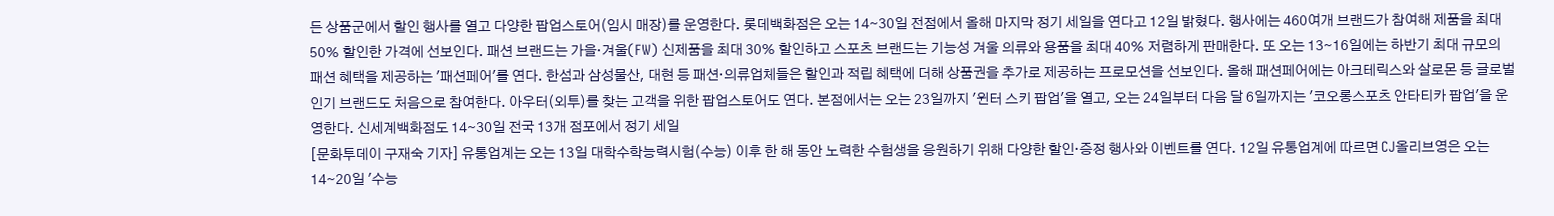든 상품군에서 할인 행사를 열고 다양한 팝업스토어(임시 매장)를 운영한다. 롯데백화점은 오는 14∼30일 전점에서 올해 마지막 정기 세일을 연다고 12일 밝혔다. 행사에는 460여개 브랜드가 참여해 제품을 최대 50% 할인한 가격에 선보인다. 패션 브랜드는 가을·겨울(FW) 신제품을 최대 30% 할인하고 스포츠 브랜드는 기능성 겨울 의류와 용품을 최대 40% 저렴하게 판매한다. 또 오는 13∼16일에는 하반기 최대 규모의 패션 혜택을 제공하는 '패션페어'를 연다. 한섬과 삼성물산, 대현 등 패션·의류업체들은 할인과 적립 혜택에 더해 상품권을 추가로 제공하는 프로모션을 선보인다. 올해 패션페어에는 아크테릭스와 살로몬 등 글로벌 인기 브랜드도 처음으로 참여한다. 아우터(외투)를 찾는 고객을 위한 팝업스토어도 연다. 본점에서는 오는 23일까지 '윈터 스키 팝업'을 열고, 오는 24일부터 다음 달 6일까지는 '코오롱스포츠 안타티카 팝업'을 운영한다. 신세계백화점도 14∼30일 전국 13개 점포에서 정기 세일
[문화투데이 구재숙 기자] 유통업계는 오는 13일 대학수학능력시험(수능) 이후 한 해 동안 노력한 수험생을 응원하기 위해 다양한 할인·증정 행사와 이벤트를 연다. 12일 유통업계에 따르면 CJ올리브영은 오는 14∼20일 '수능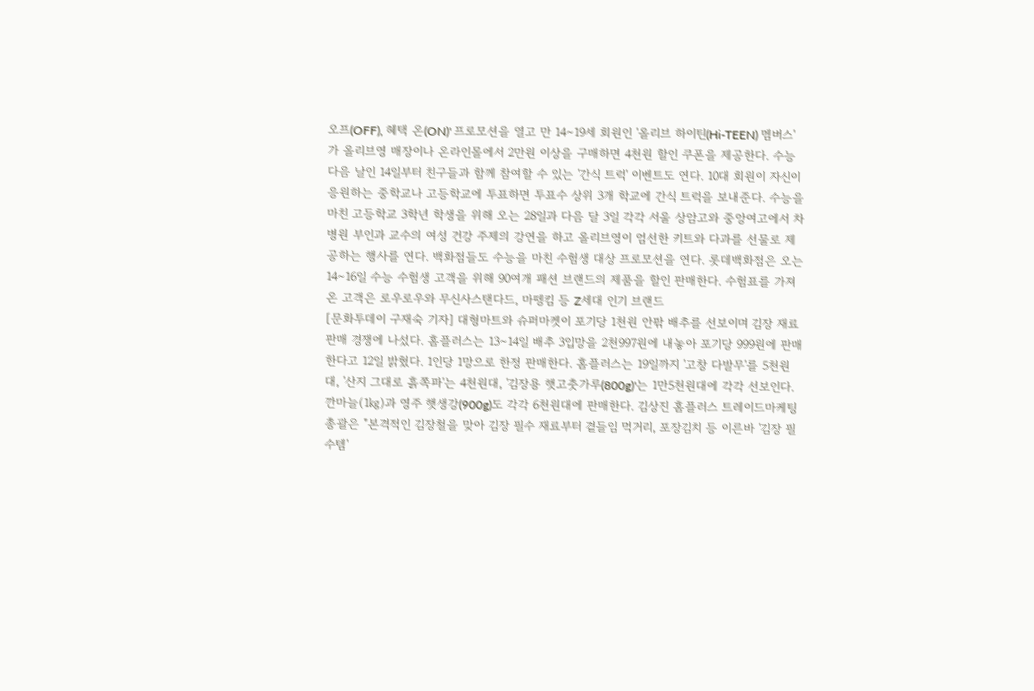오프(OFF), 혜택 온(ON)' 프로모션을 열고 만 14∼19세 회원인 '올리브 하이틴(Hi-TEEN) 멤버스'가 올리브영 매장이나 온라인몰에서 2만원 이상을 구매하면 4천원 할인 쿠폰을 제공한다. 수능 다음 날인 14일부터 친구들과 함께 참여할 수 있는 '간식 트럭' 이벤트도 연다. 10대 회원이 자신이 응원하는 중학교나 고등학교에 투표하면 투표수 상위 3개 학교에 간식 트럭을 보내준다. 수능을 마친 고등학교 3학년 학생을 위해 오는 28일과 다음 달 3일 각각 서울 상암고와 중앙여고에서 차병원 부인과 교수의 여성 건강 주제의 강연을 하고 올리브영이 엄선한 키트와 다과를 선물로 제공하는 행사를 연다. 백화점들도 수능을 마친 수험생 대상 프로모션을 연다. 롯데백화점은 오는 14∼16일 수능 수험생 고객을 위해 90여개 패션 브랜드의 제품을 할인 판매한다. 수험표를 가져온 고객은 로우로우와 무신사스탠다드, 마뗑킴 등 Z세대 인기 브랜드
[문화투데이 구재숙 기자] 대형마트와 슈퍼마켓이 포기당 1천원 안팎 배추를 선보이며 김장 재료 판매 경쟁에 나섰다. 홈플러스는 13∼14일 배추 3입망을 2천997원에 내놓아 포기당 999원에 판매한다고 12일 밝혔다. 1인당 1망으로 한정 판매한다. 홈플러스는 19일까지 '고창 다발무'를 5천원대, '산지 그대로 흙쪽파'는 4천원대, '김장용 햇고춧가루(800g)'는 1만5천원대에 각각 선보인다. 깐마늘(1㎏)과 영주 햇생강(900g)도 각각 6천원대에 판매한다. 김상진 홈플러스 트레이드마케팅총괄은 "본격적인 김장철을 맞아 김장 필수 재료부터 곁들임 먹거리, 포장김치 등 이른바 '김장 필수템'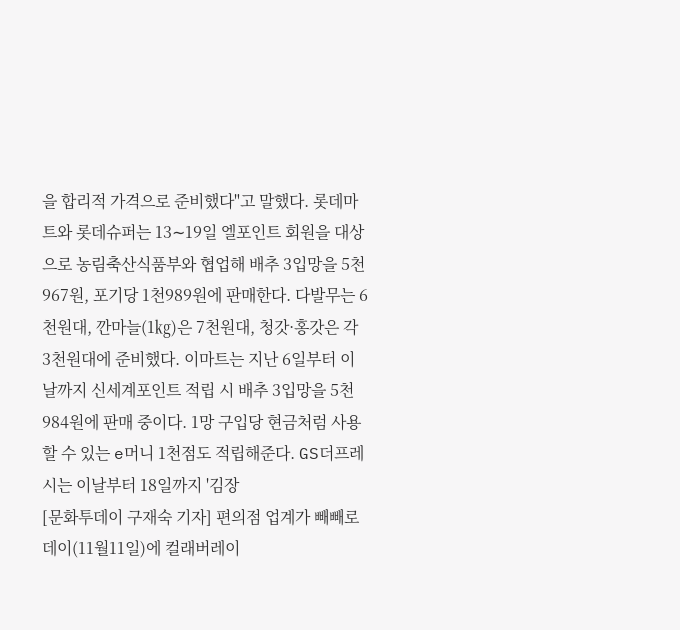을 합리적 가격으로 준비했다"고 말했다. 롯데마트와 롯데슈퍼는 13∼19일 엘포인트 회원을 대상으로 농림축산식품부와 협업해 배추 3입망을 5천967원, 포기당 1천989원에 판매한다. 다발무는 6천원대, 깐마늘(1㎏)은 7천원대, 청갓·홍갓은 각 3천원대에 준비했다. 이마트는 지난 6일부터 이날까지 신세계포인트 적립 시 배추 3입망을 5천984원에 판매 중이다. 1망 구입당 현금처럼 사용할 수 있는 e머니 1천점도 적립해준다. GS더프레시는 이날부터 18일까지 '김장
[문화투데이 구재숙 기자] 편의점 업계가 빼빼로데이(11월11일)에 컬래버레이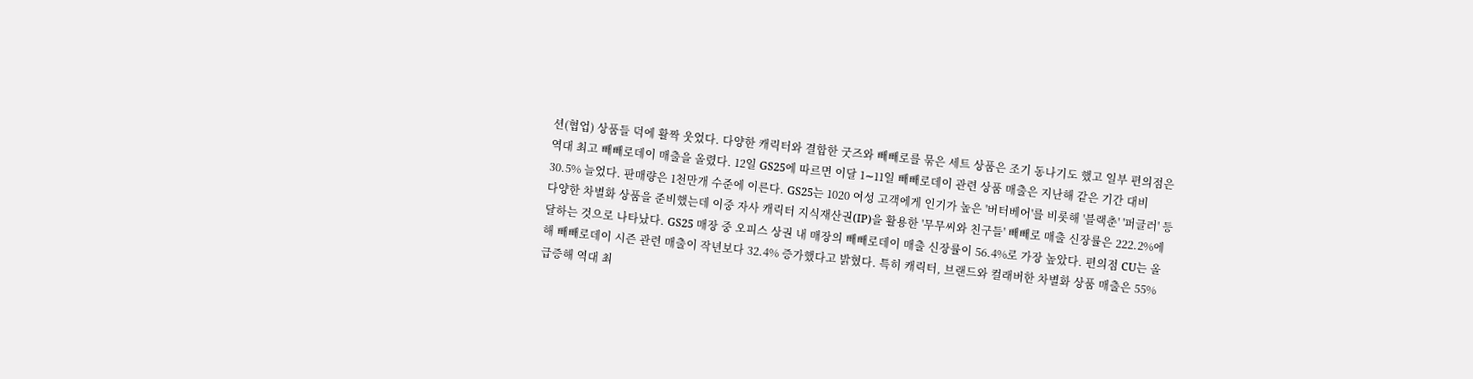션(협업) 상품들 덕에 활짝 웃었다. 다양한 캐릭터와 결합한 굿즈와 빼빼로를 묶은 세트 상품은 조기 동나기도 했고 일부 편의점은 역대 최고 빼빼로데이 매출을 올렸다. 12일 GS25에 따르면 이달 1∼11일 빼빼로데이 관련 상품 매출은 지난해 같은 기간 대비 30.5% 늘었다. 판매량은 1천만개 수준에 이른다. GS25는 1020 여성 고객에게 인기가 높은 '버터베어'를 비롯해 '블랙춘' '퍼글러' 등 다양한 차별화 상품을 준비했는데 이중 자사 캐릭터 지식재산권(IP)을 활용한 '무무씨와 친구들' 빼빼로 매출 신장률은 222.2%에 달하는 것으로 나타났다. GS25 매장 중 오피스 상권 내 매장의 빼빼로데이 매출 신장률이 56.4%로 가장 높았다. 편의점 CU는 올해 빼빼로데이 시즌 관련 매출이 작년보다 32.4% 증가했다고 밝혔다. 특히 캐릭터, 브랜드와 컬래버한 차별화 상품 매출은 55% 급증해 역대 최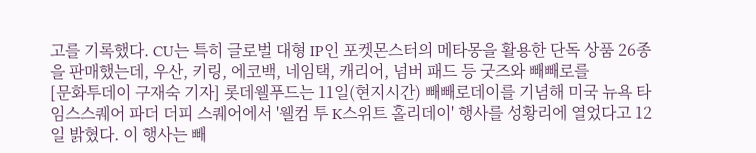고를 기록했다. CU는 특히 글로벌 대형 IP인 포켓몬스터의 메타몽을 활용한 단독 상품 26종을 판매했는데, 우산, 키링, 에코백, 네임택, 캐리어, 넘버 패드 등 굿즈와 빼빼로를
[문화투데이 구재숙 기자] 롯데웰푸드는 11일(현지시간) 빼빼로데이를 기념해 미국 뉴욕 타임스스퀘어 파더 더피 스퀘어에서 '웰컴 투 K스위트 홀리데이' 행사를 성황리에 열었다고 12일 밝혔다. 이 행사는 빼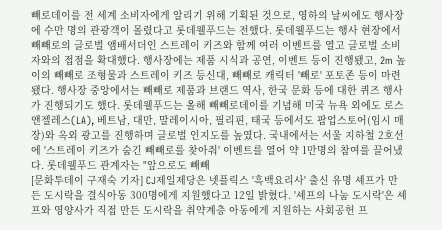빼로데이를 전 세계 소비자에게 알리기 위해 기획된 것으로, 영하의 날씨에도 행사장에 수만 명의 관광객이 몰렸다고 롯데웰푸드는 전했다. 롯데웰푸드는 행사 현장에서 빼빼로의 글로벌 앰배서더인 스트레이 키즈와 함께 여러 이벤트를 열고 글로벌 소비자와의 접점을 확대했다. 행사장에는 제품 시식과 공연, 이벤트 등이 진행됐고, 2m 높이의 빼빼로 조형물과 스트레이 키즈 등신대, 빼빼로 캐릭터 '빼로' 포토존 등이 마련됐다. 행사장 중앙에서는 빼빼로 제품과 브랜드 역사, 한국 문화 등에 대한 퀴즈 행사가 진행되기도 했다. 롯데웰푸드는 올해 빼빼로데이를 기념해 미국 뉴욕 외에도 로스앤젤레스(LA), 베트남, 대만, 말레이시아, 필리핀, 태국 등에서도 팝업스토어(임시 매장)와 옥외 광고를 진행하며 글로벌 인지도를 높였다. 국내에서는 서울 지하철 2호선에 '스트레이 키즈가 숨긴 빼빼로를 찾아줘' 이벤트를 열어 약 1만명의 참여를 끌어냈다. 롯데웰푸드 관계자는 "앞으로도 빼빼
[문화투데이 구재숙 기자] CJ제일제당은 넷플릭스 '흑백요리사' 출신 유명 셰프가 만든 도시락을 결식아동 300명에게 지원했다고 12일 밝혔다. '셰프의 나눔 도시락'은 셰프와 영양사가 직접 만든 도시락을 취약계층 아동에게 지원하는 사회공헌 프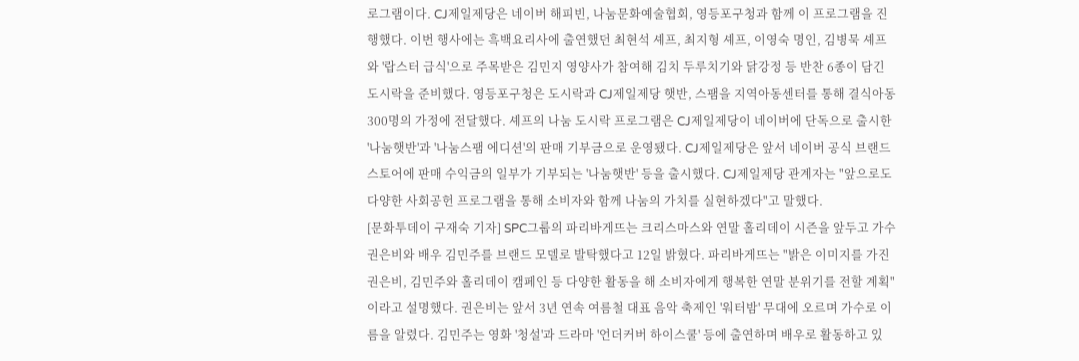로그램이다. CJ제일제당은 네이버 해피빈, 나눔문화예술협회, 영등포구청과 함께 이 프로그램을 진행했다. 이번 행사에는 흑백요리사에 출연했던 최현석 셰프, 최지형 셰프, 이영숙 명인, 김병묵 셰프와 '랍스터 급식'으로 주목받은 김민지 영양사가 참여해 김치 두루치기와 닭강정 등 반찬 6종이 담긴 도시락을 준비했다. 영등포구청은 도시락과 CJ제일제당 햇반, 스팸을 지역아동센터를 통해 결식아동 300명의 가정에 전달했다. 셰프의 나눔 도시락 프로그램은 CJ제일제당이 네이버에 단독으로 출시한 '나눔햇반'과 '나눔스팸 에디션'의 판매 기부금으로 운영됐다. CJ제일제당은 앞서 네이버 공식 브랜드스토어에 판매 수익금의 일부가 기부되는 '나눔햇반' 등을 출시했다. CJ제일제당 관계자는 "앞으로도 다양한 사회공헌 프로그램을 통해 소비자와 함께 나눔의 가치를 실현하겠다"고 말했다.
[문화투데이 구재숙 기자] SPC그룹의 파리바게뜨는 크리스마스와 연말 홀리데이 시즌을 앞두고 가수 권은비와 배우 김민주를 브랜드 모델로 발탁했다고 12일 밝혔다. 파리바게뜨는 "밝은 이미지를 가진 권은비, 김민주와 홀리데이 캠페인 등 다양한 활동을 해 소비자에게 행복한 연말 분위기를 전할 계획"이라고 설명했다. 권은비는 앞서 3년 연속 여름철 대표 음악 축제인 '워터밤' 무대에 오르며 가수로 이름을 알렸다. 김민주는 영화 '청설'과 드라마 '언더커버 하이스쿨' 등에 출연하며 배우로 활동하고 있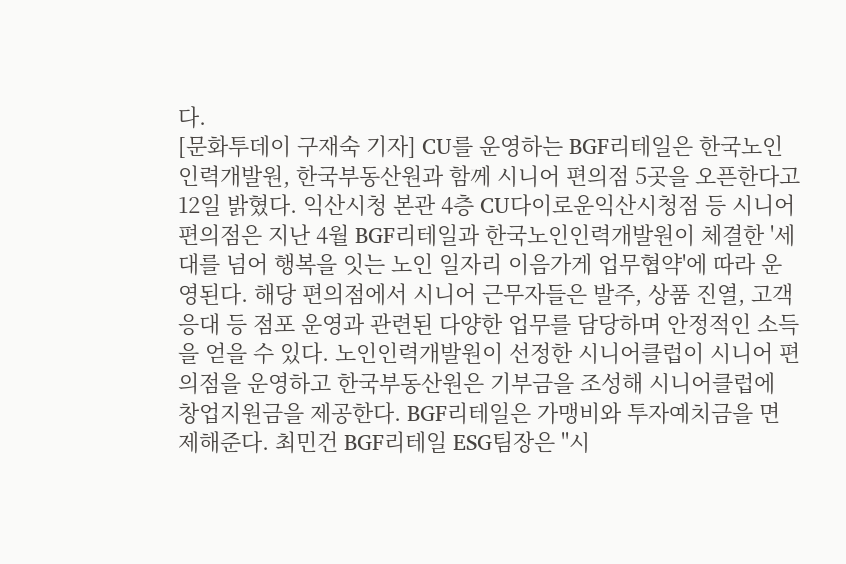다.
[문화투데이 구재숙 기자] CU를 운영하는 BGF리테일은 한국노인인력개발원, 한국부동산원과 함께 시니어 편의점 5곳을 오픈한다고 12일 밝혔다. 익산시청 본관 4층 CU다이로운익산시청점 등 시니어 편의점은 지난 4월 BGF리테일과 한국노인인력개발원이 체결한 '세대를 넘어 행복을 잇는 노인 일자리 이음가게 업무협약'에 따라 운영된다. 해당 편의점에서 시니어 근무자들은 발주, 상품 진열, 고객 응대 등 점포 운영과 관련된 다양한 업무를 담당하며 안정적인 소득을 얻을 수 있다. 노인인력개발원이 선정한 시니어클럽이 시니어 편의점을 운영하고 한국부동산원은 기부금을 조성해 시니어클럽에 창업지원금을 제공한다. BGF리테일은 가맹비와 투자예치금을 면제해준다. 최민건 BGF리테일 ESG팀장은 "시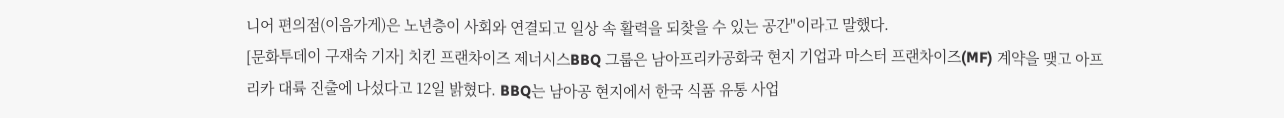니어 편의점(이음가게)은 노년층이 사회와 연결되고 일상 속 활력을 되찾을 수 있는 공간"이라고 말했다.
[문화투데이 구재숙 기자] 치킨 프랜차이즈 제너시스BBQ 그룹은 남아프리카공화국 현지 기업과 마스터 프랜차이즈(MF) 계약을 맺고 아프리카 대륙 진출에 나섰다고 12일 밝혔다. BBQ는 남아공 현지에서 한국 식품 유통 사업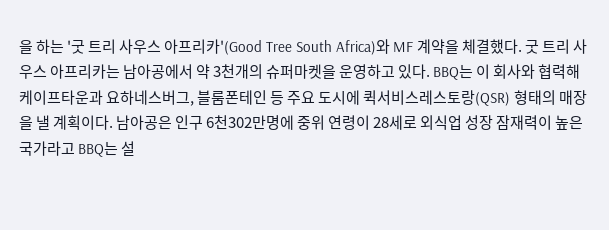을 하는 '굿 트리 사우스 아프리카'(Good Tree South Africa)와 MF 계약을 체결했다. 굿 트리 사우스 아프리카는 남아공에서 약 3천개의 슈퍼마켓을 운영하고 있다. BBQ는 이 회사와 협력해 케이프타운과 요하네스버그, 블룸폰테인 등 주요 도시에 퀵서비스레스토랑(QSR) 형태의 매장을 낼 계획이다. 남아공은 인구 6천302만명에 중위 연령이 28세로 외식업 성장 잠재력이 높은 국가라고 BBQ는 설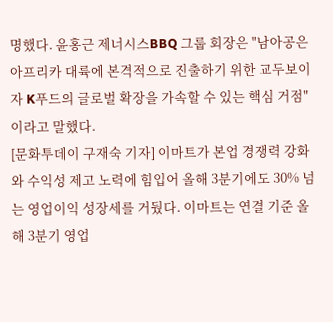명했다. 윤홍근 제너시스BBQ 그룹 회장은 "남아공은 아프리카 대륙에 본격적으로 진출하기 위한 교두보이자 K푸드의 글로벌 확장을 가속할 수 있는 핵심 거점"이라고 말했다.
[문화투데이 구재숙 기자] 이마트가 본업 경쟁력 강화와 수익성 제고 노력에 힘입어 올해 3분기에도 30% 넘는 영업이익 성장세를 거뒀다. 이마트는 연결 기준 올해 3분기 영업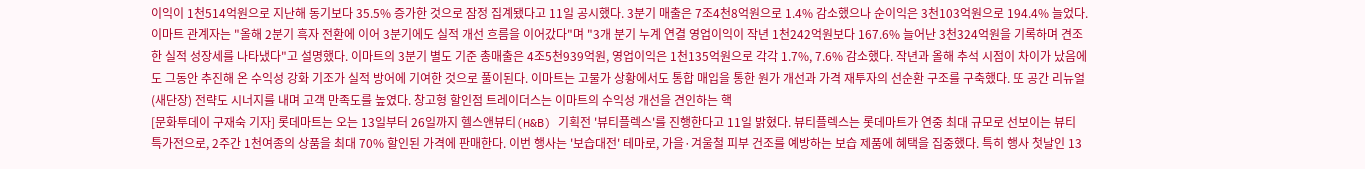이익이 1천514억원으로 지난해 동기보다 35.5% 증가한 것으로 잠정 집계됐다고 11일 공시했다. 3분기 매출은 7조4천8억원으로 1.4% 감소했으나 순이익은 3천103억원으로 194.4% 늘었다. 이마트 관계자는 "올해 2분기 흑자 전환에 이어 3분기에도 실적 개선 흐름을 이어갔다"며 "3개 분기 누계 연결 영업이익이 작년 1천242억원보다 167.6% 늘어난 3천324억원을 기록하며 견조한 실적 성장세를 나타냈다"고 설명했다. 이마트의 3분기 별도 기준 총매출은 4조5천939억원, 영업이익은 1천135억원으로 각각 1.7%, 7.6% 감소했다. 작년과 올해 추석 시점이 차이가 났음에도 그동안 추진해 온 수익성 강화 기조가 실적 방어에 기여한 것으로 풀이된다. 이마트는 고물가 상황에서도 통합 매입을 통한 원가 개선과 가격 재투자의 선순환 구조를 구축했다. 또 공간 리뉴얼(새단장) 전략도 시너지를 내며 고객 만족도를 높였다. 창고형 할인점 트레이더스는 이마트의 수익성 개선을 견인하는 핵
[문화투데이 구재숙 기자] 롯데마트는 오는 13일부터 26일까지 헬스앤뷰티(H&B) 기획전 '뷰티플렉스'를 진행한다고 11일 밝혔다. 뷰티플렉스는 롯데마트가 연중 최대 규모로 선보이는 뷰티 특가전으로, 2주간 1천여종의 상품을 최대 70% 할인된 가격에 판매한다. 이번 행사는 '보습대전' 테마로, 가을·겨울철 피부 건조를 예방하는 보습 제품에 혜택을 집중했다. 특히 행사 첫날인 13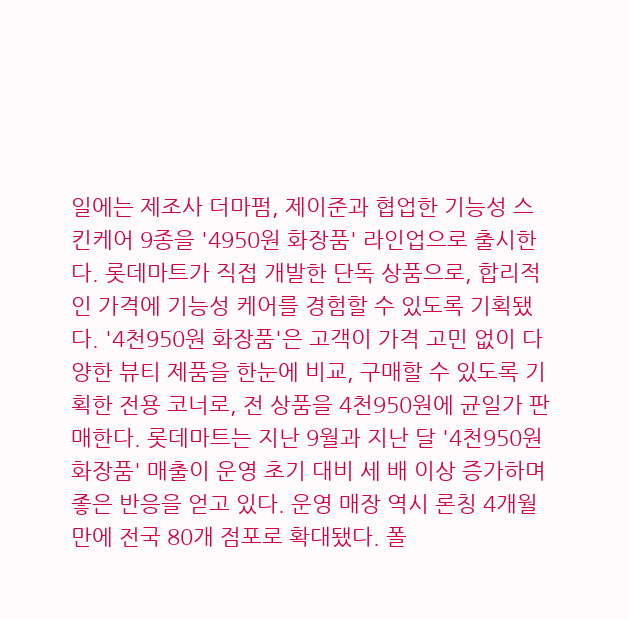일에는 제조사 더마펌, 제이준과 협업한 기능성 스킨케어 9종을 '4950원 화장품' 라인업으로 출시한다. 롯데마트가 직접 개발한 단독 상품으로, 합리적인 가격에 기능성 케어를 경험할 수 있도록 기획됐다. '4천950원 화장품'은 고객이 가격 고민 없이 다양한 뷰티 제품을 한눈에 비교, 구매할 수 있도록 기획한 전용 코너로, 전 상품을 4천950원에 균일가 판매한다. 롯데마트는 지난 9월과 지난 달 '4천950원 화장품' 매출이 운영 초기 대비 세 배 이상 증가하며 좋은 반응을 얻고 있다. 운영 매장 역시 론칭 4개월 만에 전국 80개 점포로 확대됐다. 폴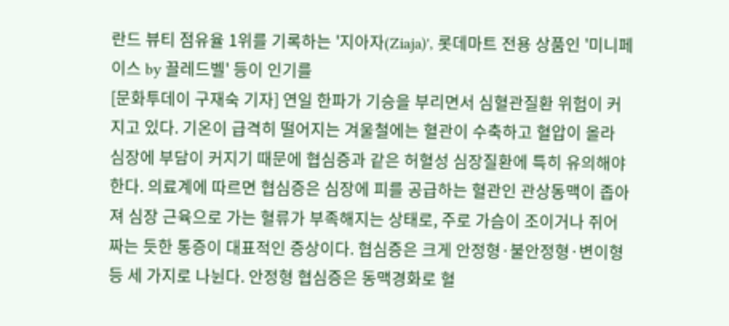란드 뷰티 점유율 1위를 기록하는 '지아자(Ziaja)', 롯데마트 전용 상품인 '미니페이스 by 끌레드벨' 등이 인기를
[문화투데이 구재숙 기자] 연일 한파가 기승을 부리면서 심혈관질환 위험이 커지고 있다. 기온이 급격히 떨어지는 겨울철에는 혈관이 수축하고 혈압이 올라 심장에 부담이 커지기 때문에 협심증과 같은 허혈성 심장질환에 특히 유의해야 한다. 의료계에 따르면 협심증은 심장에 피를 공급하는 혈관인 관상동맥이 좁아져 심장 근육으로 가는 혈류가 부족해지는 상태로, 주로 가슴이 조이거나 쥐어짜는 듯한 통증이 대표적인 증상이다. 협심증은 크게 안정형·불안정형·변이형 등 세 가지로 나뉜다. 안정형 협심증은 동맥경화로 혈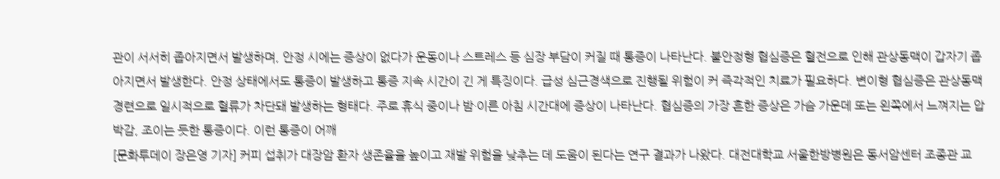관이 서서히 좁아지면서 발생하며, 안정 시에는 증상이 없다가 운동이나 스트레스 등 심장 부담이 커질 때 통증이 나타난다. 불안정형 협심증은 혈전으로 인해 관상동맥이 갑자기 좁아지면서 발생한다. 안정 상태에서도 통증이 발생하고 통증 지속 시간이 긴 게 특징이다. 급성 심근경색으로 진행될 위험이 커 즉각적인 치료가 필요하다. 변이형 협심증은 관상동맥 경련으로 일시적으로 혈류가 차단돼 발생하는 형태다. 주로 휴식 중이나 밤·이른 아침 시간대에 증상이 나타난다. 협심증의 가장 흔한 증상은 가슴 가운데 또는 왼쪽에서 느껴지는 압박감, 조이는 듯한 통증이다. 이런 통증이 어깨
[문화투데이 장은영 기자] 커피 섭취가 대장암 환자 생존율을 높이고 재발 위험을 낮추는 데 도움이 된다는 연구 결과가 나왔다. 대전대학교 서울한방병원은 동서암센터 조종관 교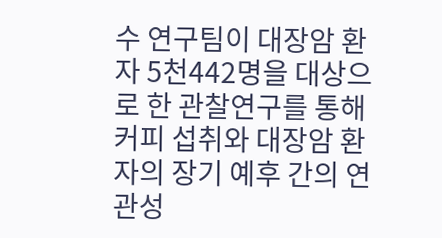수 연구팀이 대장암 환자 5천442명을 대상으로 한 관찰연구를 통해 커피 섭취와 대장암 환자의 장기 예후 간의 연관성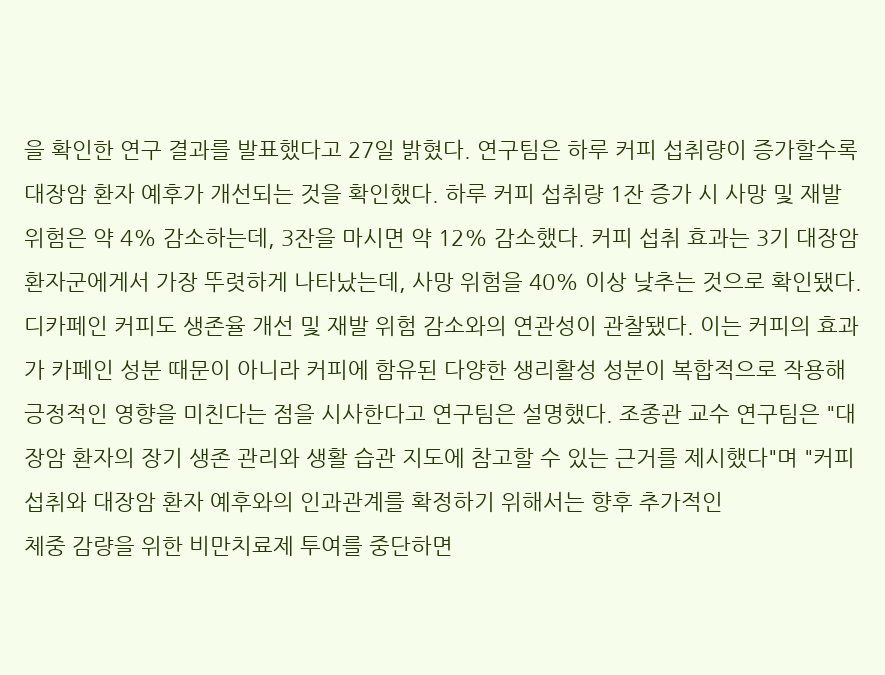을 확인한 연구 결과를 발표했다고 27일 밝혔다. 연구팀은 하루 커피 섭취량이 증가할수록 대장암 환자 예후가 개선되는 것을 확인했다. 하루 커피 섭취량 1잔 증가 시 사망 및 재발 위험은 약 4% 감소하는데, 3잔을 마시면 약 12% 감소했다. 커피 섭취 효과는 3기 대장암 환자군에게서 가장 뚜렷하게 나타났는데, 사망 위험을 40% 이상 낮추는 것으로 확인됐다. 디카페인 커피도 생존율 개선 및 재발 위험 감소와의 연관성이 관찰됐다. 이는 커피의 효과가 카페인 성분 때문이 아니라 커피에 함유된 다양한 생리활성 성분이 복합적으로 작용해 긍정적인 영향을 미친다는 점을 시사한다고 연구팀은 설명했다. 조종관 교수 연구팀은 "대장암 환자의 장기 생존 관리와 생활 습관 지도에 참고할 수 있는 근거를 제시했다"며 "커피 섭취와 대장암 환자 예후와의 인과관계를 확정하기 위해서는 향후 추가적인
체중 감량을 위한 비만치료제 투여를 중단하면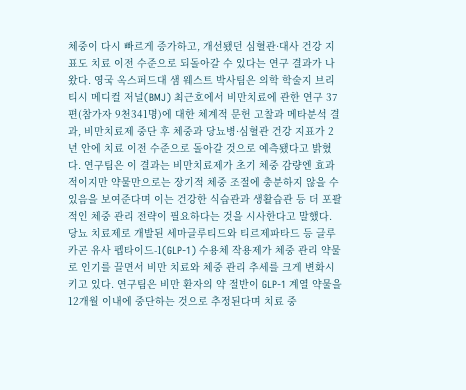체중이 다시 빠르게 증가하고, 개선됐던 심혈관·대사 건강 지표도 치료 이전 수준으로 되돌아갈 수 있다는 연구 결과가 나왔다. 영국 옥스퍼드대 샘 웨스트 박사팀은 의학 학술지 브리티시 메디컬 저널(BMJ) 최근호에서 비만치료에 관한 연구 37편(참가자 9천341명)에 대한 체계적 문헌 고찰과 메타분석 결과, 비만치료제 중단 후 체중과 당뇨병·심혈관 건강 지표가 2년 안에 치료 이전 수준으로 돌아갈 것으로 예측됐다고 밝혔다. 연구팀은 이 결과는 비만치료제가 초기 체중 감량엔 효과적이지만 약물만으로는 장기적 체중 조절에 충분하지 않을 수 있음을 보여준다며 이는 건강한 식습관과 생활습관 등 더 포괄적인 체중 관리 전략이 필요하다는 것을 시사한다고 말했다. 당뇨 치료제로 개발된 세마글루티드와 티르제파타드 등 글루카곤 유사 펩타이드-1(GLP-1) 수용체 작용제가 체중 관리 약물로 인기를 끌면서 비만 치료와 체중 관리 추세를 크게 변화시키고 있다. 연구팀은 비만 환자의 약 절반이 GLP-1 계열 약물을 12개월 이내에 중단하는 것으로 추정된다며 치료 중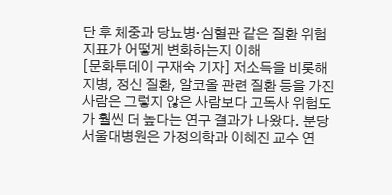단 후 체중과 당뇨병·심혈관 같은 질환 위험 지표가 어떻게 변화하는지 이해
[문화투데이 구재숙 기자] 저소득을 비롯해 지병, 정신 질환, 알코올 관련 질환 등을 가진 사람은 그렇지 않은 사람보다 고독사 위험도가 훨씬 더 높다는 연구 결과가 나왔다. 분당서울대병원은 가정의학과 이혜진 교수 연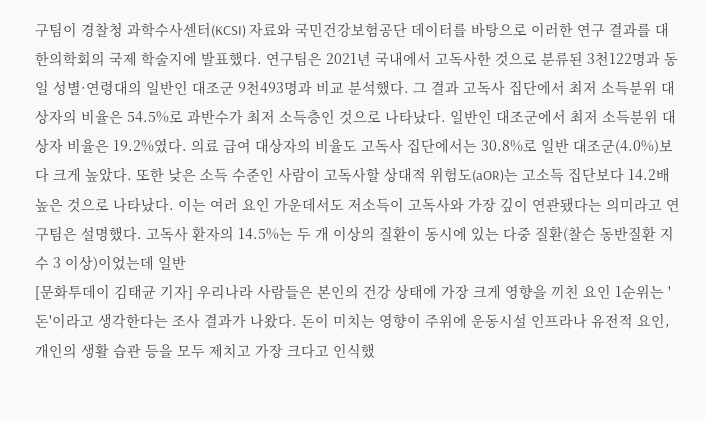구팀이 경찰청 과학수사센터(KCSI) 자료와 국민건강보험공단 데이터를 바탕으로 이러한 연구 결과를 대한의학회의 국제 학술지에 발표했다. 연구팀은 2021년 국내에서 고독사한 것으로 분류된 3천122명과 동일 성별·연령대의 일반인 대조군 9천493명과 비교 분석했다. 그 결과 고독사 집단에서 최저 소득분위 대상자의 비율은 54.5%로 과반수가 최저 소득층인 것으로 나타났다. 일반인 대조군에서 최저 소득분위 대상자 비율은 19.2%였다. 의료 급여 대상자의 비율도 고독사 집단에서는 30.8%로 일반 대조군(4.0%)보다 크게 높았다. 또한 낮은 소득 수준인 사람이 고독사할 상대적 위험도(aOR)는 고소득 집단보다 14.2배 높은 것으로 나타났다. 이는 여러 요인 가운데서도 저소득이 고독사와 가장 깊이 연관됐다는 의미라고 연구팀은 설명했다. 고독사 환자의 14.5%는 두 개 이상의 질환이 동시에 있는 다중 질환(찰슨 동반질환 지수 3 이상)이었는데 일반
[문화투데이 김태균 기자] 우리나라 사람들은 본인의 건강 상태에 가장 크게 영향을 끼친 요인 1순위는 '돈'이라고 생각한다는 조사 결과가 나왔다. 돈이 미치는 영향이 주위에 운동시설 인프라나 유전적 요인, 개인의 생활 습관 등을 모두 제치고 가장 크다고 인식했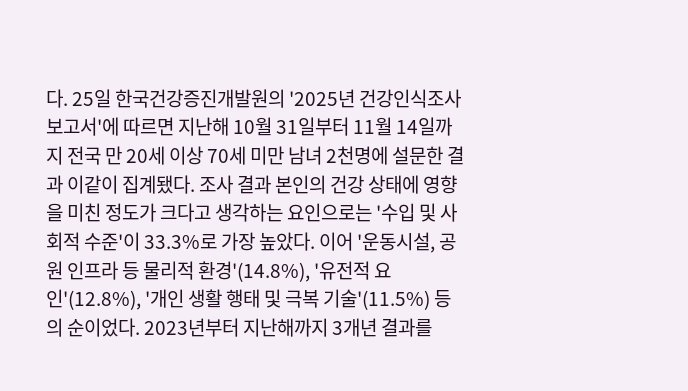다. 25일 한국건강증진개발원의 '2025년 건강인식조사 보고서'에 따르면 지난해 10월 31일부터 11월 14일까지 전국 만 20세 이상 70세 미만 남녀 2천명에 설문한 결과 이같이 집계됐다. 조사 결과 본인의 건강 상태에 영향을 미친 정도가 크다고 생각하는 요인으로는 '수입 및 사회적 수준'이 33.3%로 가장 높았다. 이어 '운동시설, 공원 인프라 등 물리적 환경'(14.8%), '유전적 요인'(12.8%), '개인 생활 행태 및 극복 기술'(11.5%) 등의 순이었다. 2023년부터 지난해까지 3개년 결과를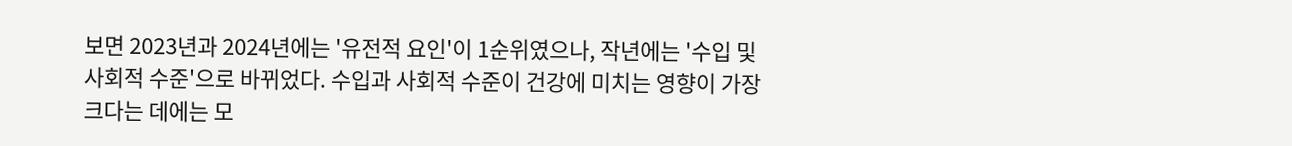보면 2023년과 2024년에는 '유전적 요인'이 1순위였으나, 작년에는 '수입 및 사회적 수준'으로 바뀌었다. 수입과 사회적 수준이 건강에 미치는 영향이 가장 크다는 데에는 모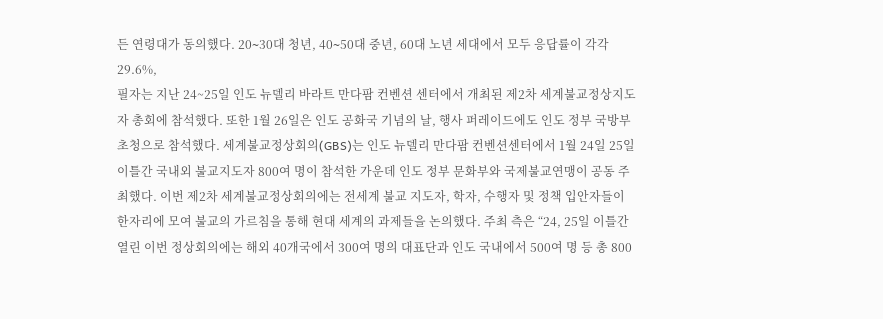든 연령대가 동의했다. 20∼30대 청년, 40∼50대 중년, 60대 노년 세대에서 모두 응답률이 각각 29.6%,
필자는 지난 24~25일 인도 뉴델리 바라트 만다팜 컨벤션 센터에서 개최된 제2차 세계불교정상지도자 총회에 참석했다. 또한 1월 26일은 인도 공화국 기념의 날, 행사 퍼레이드에도 인도 정부 국방부 초청으로 참석했다. 세계불교정상회의(GBS)는 인도 뉴델리 만다팜 컨벤션센터에서 1월 24일 25일 이틀간 국내외 불교지도자 800여 명이 참석한 가운데 인도 정부 문화부와 국제불교연맹이 공동 주최했다. 이번 제2차 세계불교정상회의에는 전세계 불교 지도자, 학자, 수행자 및 정책 입안자들이 한자리에 모여 불교의 가르침을 통해 현대 세계의 과제들을 논의했다. 주최 측은 “24, 25일 이틀간 열린 이번 정상회의에는 해외 40개국에서 300여 명의 대표단과 인도 국내에서 500여 명 등 총 800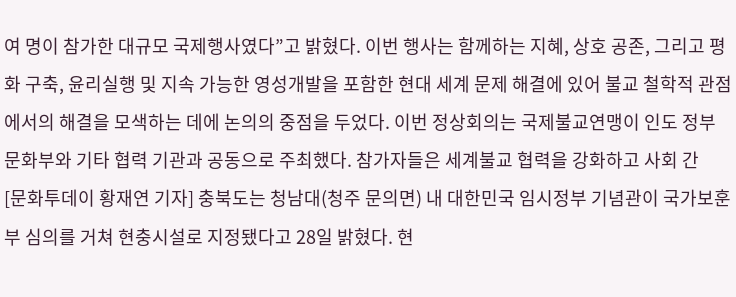여 명이 참가한 대규모 국제행사였다”고 밝혔다. 이번 행사는 함께하는 지혜, 상호 공존, 그리고 평화 구축, 윤리실행 및 지속 가능한 영성개발을 포함한 현대 세계 문제 해결에 있어 불교 철학적 관점에서의 해결을 모색하는 데에 논의의 중점을 두었다. 이번 정상회의는 국제불교연맹이 인도 정부문화부와 기타 협력 기관과 공동으로 주최했다. 참가자들은 세계불교 협력을 강화하고 사회 간
[문화투데이 황재연 기자] 충북도는 청남대(청주 문의면) 내 대한민국 임시정부 기념관이 국가보훈부 심의를 거쳐 현충시설로 지정됐다고 28일 밝혔다. 현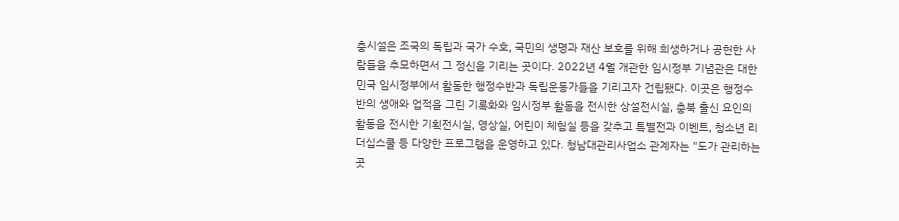충시설은 조국의 독립과 국가 수호, 국민의 생명과 재산 보호를 위해 희생하거나 공헌한 사람들을 추모하면서 그 정신을 기리는 곳이다. 2022년 4월 개관한 임시정부 기념관은 대한민국 임시정부에서 활동한 행정수반과 독립운동가들을 기리고자 건립됐다. 이곳은 행정수반의 생애와 업적을 그린 기록화와 임시정부 활동을 전시한 상설전시실, 충북 출신 요인의 활동을 전시한 기획전시실, 영상실, 어린이 체험실 등을 갖추고 특별전과 이벤트, 청소년 리더십스쿨 등 다양한 프로그램을 운영하고 있다. 청남대관리사업소 관계자는 "도가 관리하는 곳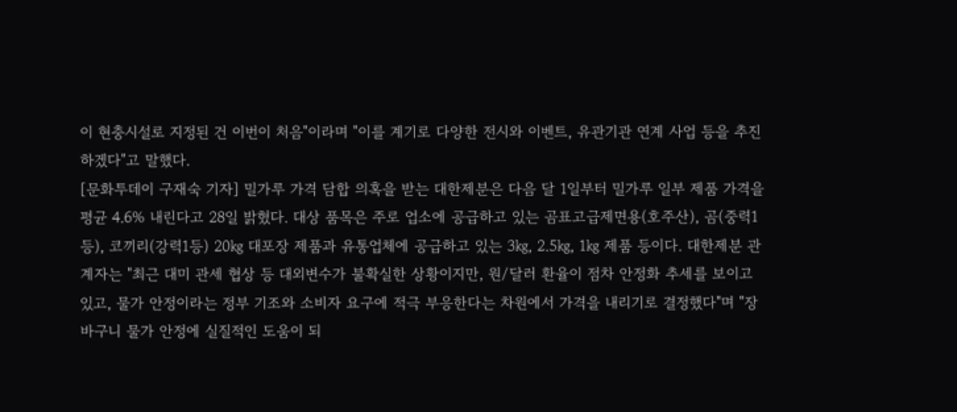이 현충시설로 지정된 건 이번이 처음"이라며 "이를 계기로 다양한 전시와 이벤트, 유관기관 연계 사업 등을 추진하겠다"고 말했다.
[문화투데이 구재숙 기자] 밀가루 가격 담합 의혹을 받는 대한제분은 다음 달 1일부터 밀가루 일부 제품 가격을 평균 4.6% 내린다고 28일 밝혔다. 대상 품목은 주로 업소에 공급하고 있는 곰표고급제면용(호주산), 곰(중력1등), 코끼리(강력1등) 20㎏ 대포장 제품과 유통업체에 공급하고 있는 3㎏, 2.5㎏, 1㎏ 제품 등이다. 대한제분 관계자는 "최근 대미 관세 협상 등 대외변수가 불확실한 상황이지만, 원/달러 환율이 점차 안정화 추세를 보이고 있고, 물가 안정이라는 정부 기조와 소비자 요구에 적극 부응한다는 차원에서 가격을 내리기로 결정했다"며 "장바구니 물가 안정에 실질적인 도움이 되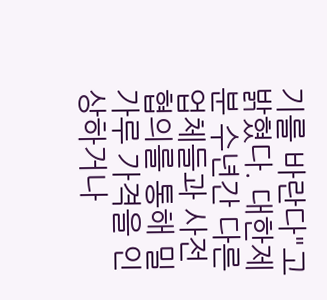기를 바란다"고 밝혔다. 대한제분 수년간 다른 업체들과 사전 협의를 통해 밀가루 가격을 인상하거나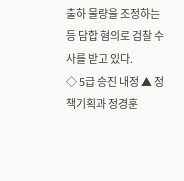출하 물량을 조정하는 등 담합 혐의로 검찰 수사를 받고 있다.
◇ 5급 승진 내정 ▲ 정책기획과 정경훈